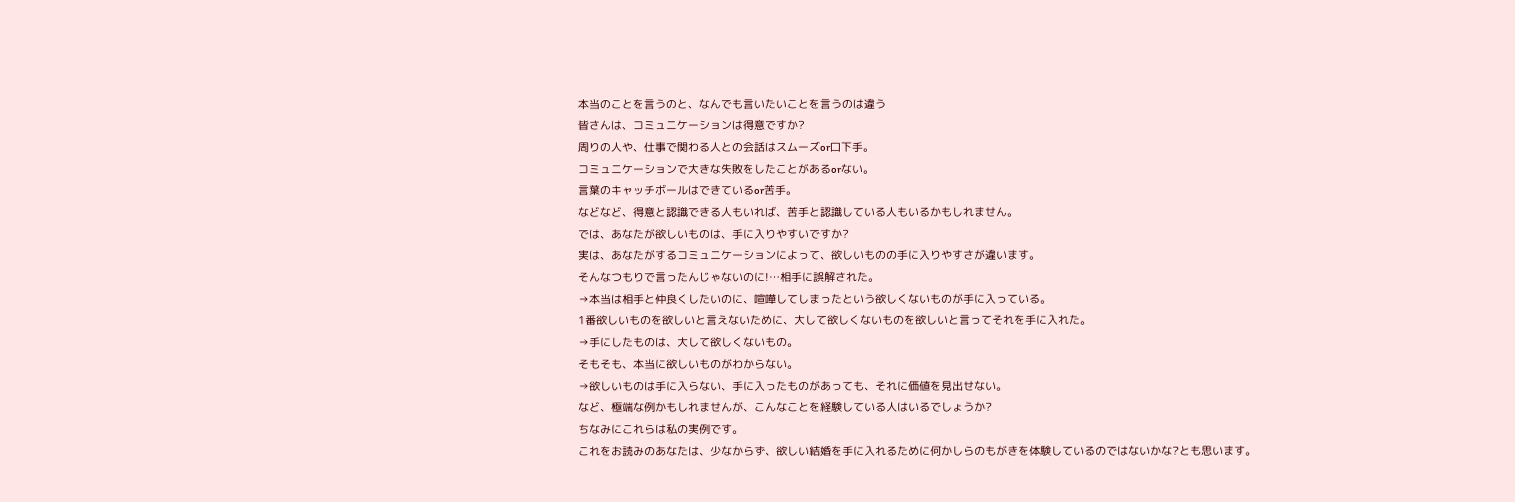本当のことを言うのと、なんでも言いたいことを言うのは違う
皆さんは、コミュニケーションは得意ですか?
周りの人や、仕事で関わる人との会話はスムーズor口下手。
コミュニケーションで大きな失敗をしたことがあるorない。
言葉のキャッチボールはできているor苦手。
などなど、得意と認識できる人もいれば、苦手と認識している人もいるかもしれません。
では、あなたが欲しいものは、手に入りやすいですか?
実は、あなたがするコミュニケーションによって、欲しいものの手に入りやすさが違います。
そんなつもりで言ったんじゃないのに!…相手に誤解された。
→本当は相手と仲良くしたいのに、喧嘩してしまったという欲しくないものが手に入っている。
1番欲しいものを欲しいと言えないために、大して欲しくないものを欲しいと言ってそれを手に入れた。
→手にしたものは、大して欲しくないもの。
そもそも、本当に欲しいものがわからない。
→欲しいものは手に入らない、手に入ったものがあっても、それに価値を見出せない。
など、極端な例かもしれませんが、こんなことを経験している人はいるでしょうか?
ちなみにこれらは私の実例です。
これをお読みのあなたは、少なからず、欲しい結婚を手に入れるために何かしらのもがきを体験しているのではないかな?とも思います。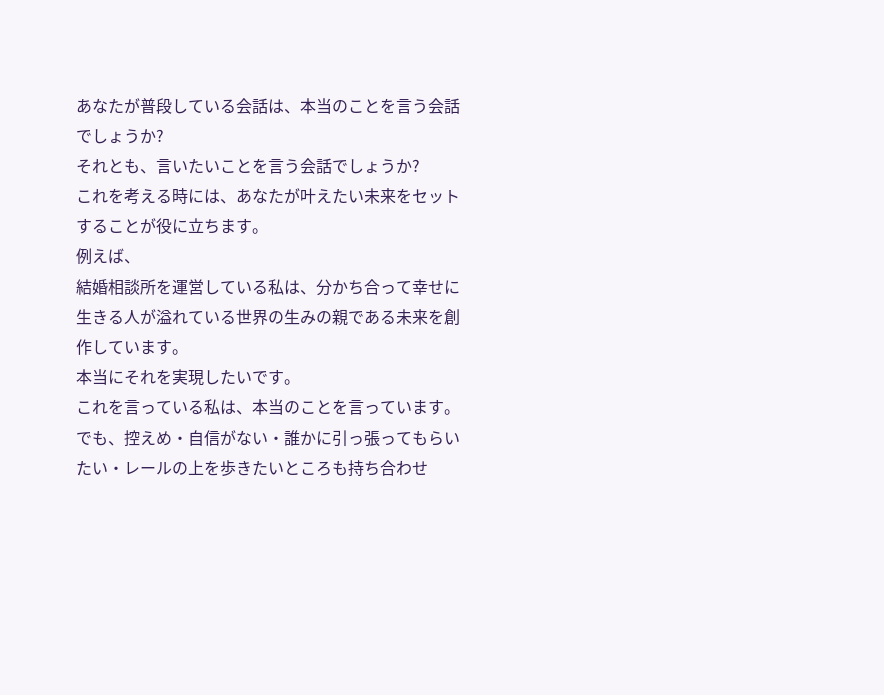あなたが普段している会話は、本当のことを言う会話でしょうか?
それとも、言いたいことを言う会話でしょうか?
これを考える時には、あなたが叶えたい未来をセットすることが役に立ちます。
例えば、
結婚相談所を運営している私は、分かち合って幸せに生きる人が溢れている世界の生みの親である未来を創作しています。
本当にそれを実現したいです。
これを言っている私は、本当のことを言っています。
でも、控えめ・自信がない・誰かに引っ張ってもらいたい・レールの上を歩きたいところも持ち合わせ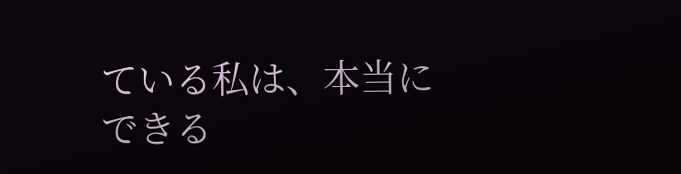ている私は、本当にできる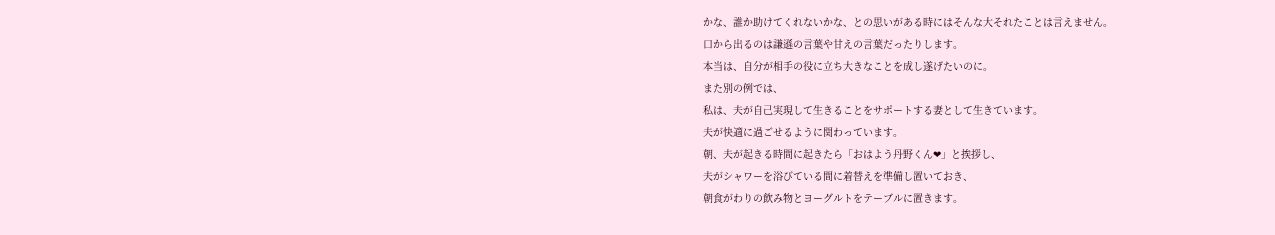かな、誰か助けてくれないかな、との思いがある時にはそんな大それたことは言えません。
口から出るのは謙遜の言葉や甘えの言葉だったりします。
本当は、自分が相手の役に立ち大きなことを成し遂げたいのに。
また別の例では、
私は、夫が自己実現して生きることをサポートする妻として生きています。
夫が快適に過ごせるように関わっています。
朝、夫が起きる時間に起きたら「おはよう丹野くん❤」と挨拶し、
夫がシャワーを浴びている間に着替えを準備し置いておき、
朝食がわりの飲み物とヨーグルトをテーブルに置きます。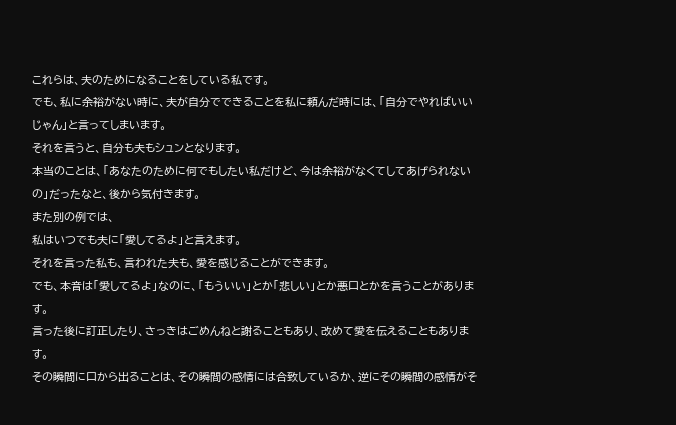これらは、夫のためになることをしている私です。
でも、私に余裕がない時に、夫が自分でできることを私に頼んだ時には、「自分でやればいいじゃん」と言ってしまいます。
それを言うと、自分も夫もシュンとなります。
本当のことは、「あなたのために何でもしたい私だけど、今は余裕がなくてしてあげられないの」だったなと、後から気付きます。
また別の例では、
私はいつでも夫に「愛してるよ」と言えます。
それを言った私も、言われた夫も、愛を感じることができます。
でも、本音は「愛してるよ」なのに、「もういい」とか「悲しい」とか悪口とかを言うことがあります。
言った後に訂正したり、さっきはごめんねと謝ることもあり、改めて愛を伝えることもあります。
その瞬間に口から出ることは、その瞬間の感情には合致しているか、逆にその瞬間の感情がそ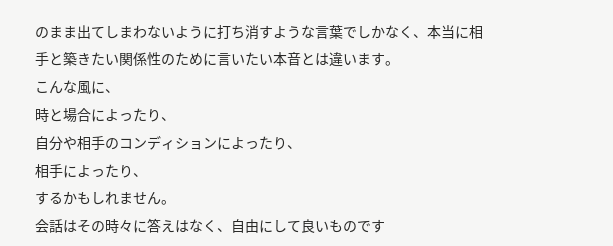のまま出てしまわないように打ち消すような言葉でしかなく、本当に相手と築きたい関係性のために言いたい本音とは違います。
こんな風に、
時と場合によったり、
自分や相手のコンディションによったり、
相手によったり、
するかもしれません。
会話はその時々に答えはなく、自由にして良いものです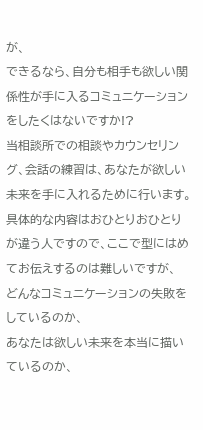が、
できるなら、自分も相手も欲しい関係性が手に入るコミュニケーションをしたくはないですか!?
当相談所での相談やカウンセリング、会話の練習は、あなたが欲しい未来を手に入れるために行います。
具体的な内容はおひとりおひとりが違う人ですので、ここで型にはめてお伝えするのは難しいですが、
どんなコミュニケーションの失敗をしているのか、
あなたは欲しい未来を本当に描いているのか、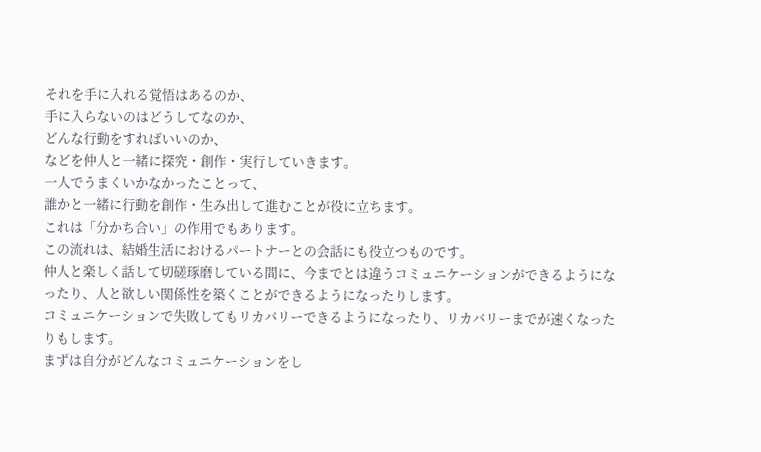それを手に入れる覚悟はあるのか、
手に入らないのはどうしてなのか、
どんな行動をすればいいのか、
などを仲人と一緒に探究・創作・実行していきます。
一人でうまくいかなかったことって、
誰かと一緒に行動を創作・生み出して進むことが役に立ちます。
これは「分かち合い」の作用でもあります。
この流れは、結婚生活におけるパートナーとの会話にも役立つものです。
仲人と楽しく話して切磋琢磨している間に、今までとは違うコミュニケーションができるようになったり、人と欲しい関係性を築くことができるようになったりします。
コミュニケーションで失敗してもリカバリーできるようになったり、リカバリーまでが速くなったりもします。
まずは自分がどんなコミュニケーションをし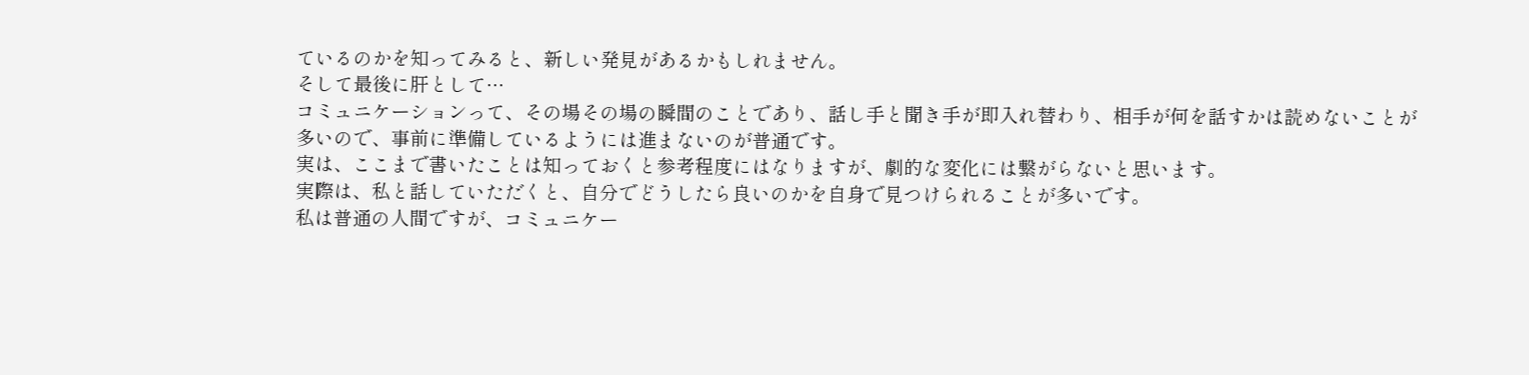ているのかを知ってみると、新しい発見があるかもしれません。
そして最後に肝として…
コミュニケーションって、その場その場の瞬間のことであり、話し手と聞き手が即入れ替わり、相手が何を話すかは読めないことが多いので、事前に準備しているようには進まないのが普通です。
実は、ここまで書いたことは知っておくと参考程度にはなりますが、劇的な変化には繋がらないと思います。
実際は、私と話していただくと、自分でどうしたら良いのかを自身で見つけられることが多いです。
私は普通の人間ですが、コミュニケー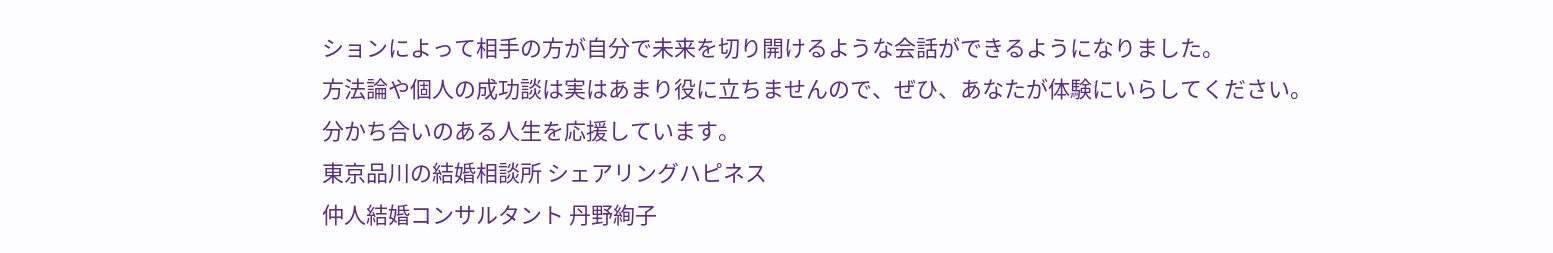ションによって相手の方が自分で未来を切り開けるような会話ができるようになりました。
方法論や個人の成功談は実はあまり役に立ちませんので、ぜひ、あなたが体験にいらしてください。
分かち合いのある人生を応援しています。
東京品川の結婚相談所 シェアリングハピネス
仲人結婚コンサルタント 丹野絢子